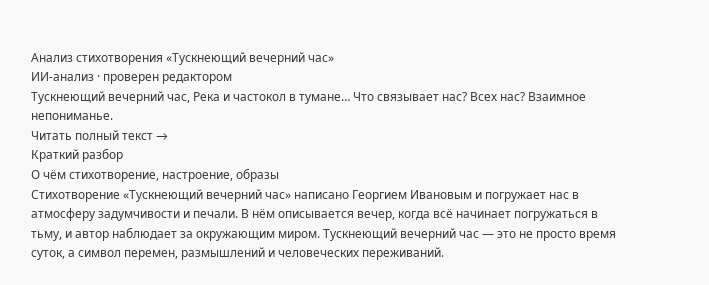Анализ стихотворения «Тускнеющий вечерний час»
ИИ-анализ · проверен редактором
Тускнеющий вечерний час, Река и частокол в тумане… Что связывает нас? Всех нас? Взаимное непониманье.
Читать полный текст →
Краткий разбор
О чём стихотворение, настроение, образы
Стихотворение «Тускнеющий вечерний час» написано Георгием Ивановым и погружает нас в атмосферу задумчивости и печали. В нём описывается вечер, когда всё начинает погружаться в тьму, и автор наблюдает за окружающим миром. Тускнеющий вечерний час — это не просто время суток, а символ перемен, размышлений и человеческих переживаний.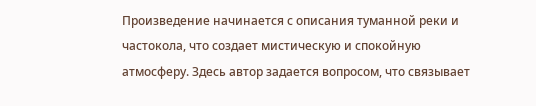Произведение начинается с описания туманной реки и частокола, что создает мистическую и спокойную атмосферу. Здесь автор задается вопросом, что связывает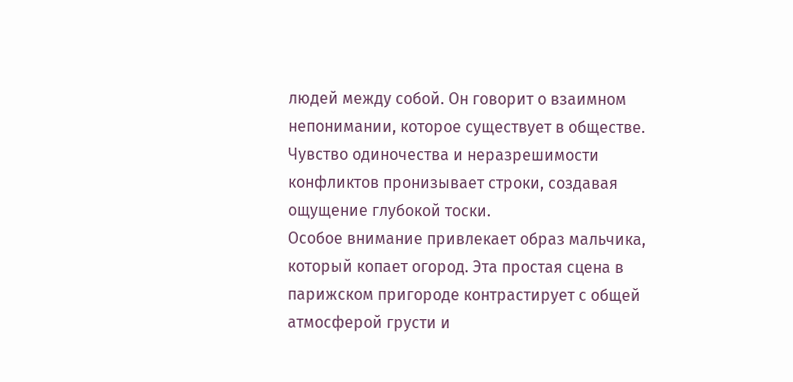людей между собой. Он говорит о взаимном непонимании, которое существует в обществе. Чувство одиночества и неразрешимости конфликтов пронизывает строки, создавая ощущение глубокой тоски.
Особое внимание привлекает образ мальчика, который копает огород. Эта простая сцена в парижском пригороде контрастирует с общей атмосферой грусти и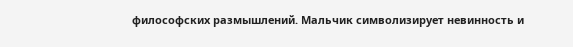философских размышлений. Мальчик символизирует невинность и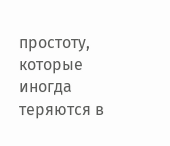простоту, которые иногда теряются в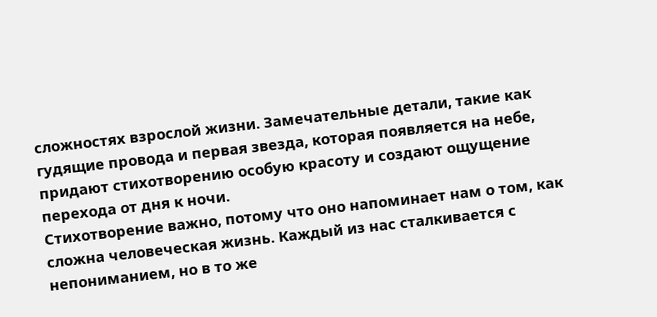сложностях взрослой жизни. Замечательные детали, такие как гудящие провода и первая звезда, которая появляется на небе, придают стихотворению особую красоту и создают ощущение перехода от дня к ночи.
Стихотворение важно, потому что оно напоминает нам о том, как сложна человеческая жизнь. Каждый из нас сталкивается с непониманием, но в то же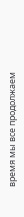время мы все продолжаем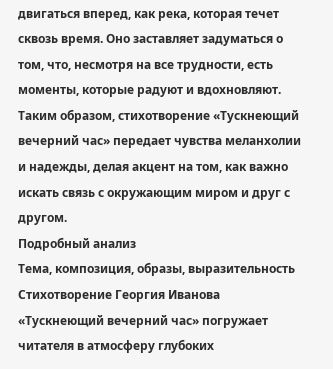двигаться вперед, как река, которая течет сквозь время. Оно заставляет задуматься о том, что, несмотря на все трудности, есть моменты, которые радуют и вдохновляют.
Таким образом, стихотворение «Тускнеющий вечерний час» передает чувства меланхолии и надежды, делая акцент на том, как важно искать связь с окружающим миром и друг с другом.
Подробный анализ
Тема, композиция, образы, выразительность
Стихотворение Георгия Иванова «Тускнеющий вечерний час» погружает читателя в атмосферу глубоких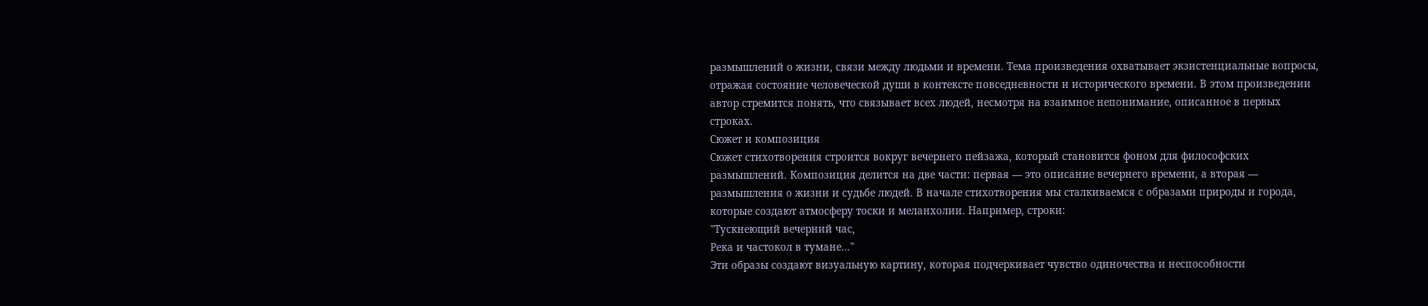размышлений о жизни, связи между людьми и времени. Тема произведения охватывает экзистенциальные вопросы, отражая состояние человеческой души в контексте повседневности и исторического времени. В этом произведении автор стремится понять, что связывает всех людей, несмотря на взаимное непонимание, описанное в первых строках.
Сюжет и композиция
Сюжет стихотворения строится вокруг вечернего пейзажа, который становится фоном для философских размышлений. Композиция делится на две части: первая — это описание вечернего времени, а вторая — размышления о жизни и судьбе людей. В начале стихотворения мы сталкиваемся с образами природы и города, которые создают атмосферу тоски и меланхолии. Например, строки:
"Тускнеющий вечерний час,
Река и частокол в тумане…"
Эти образы создают визуальную картину, которая подчеркивает чувство одиночества и неспособности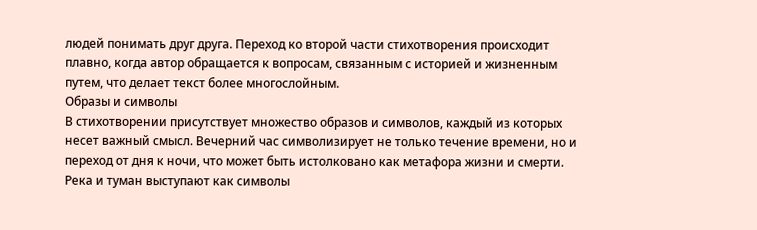людей понимать друг друга. Переход ко второй части стихотворения происходит плавно, когда автор обращается к вопросам, связанным с историей и жизненным путем, что делает текст более многослойным.
Образы и символы
В стихотворении присутствует множество образов и символов, каждый из которых несет важный смысл. Вечерний час символизирует не только течение времени, но и переход от дня к ночи, что может быть истолковано как метафора жизни и смерти. Река и туман выступают как символы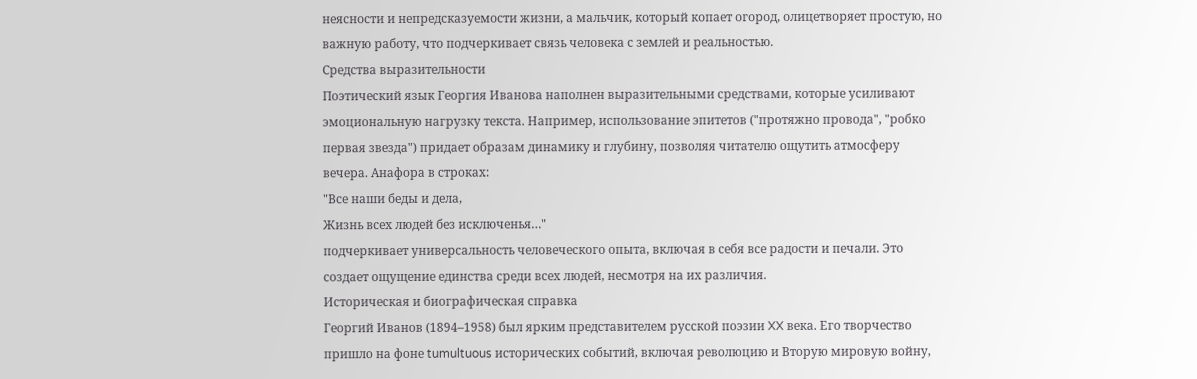неясности и непредсказуемости жизни, а мальчик, который копает огород, олицетворяет простую, но важную работу, что подчеркивает связь человека с землей и реальностью.
Средства выразительности
Поэтический язык Георгия Иванова наполнен выразительными средствами, которые усиливают эмоциональную нагрузку текста. Например, использование эпитетов ("протяжно провода", "робко первая звезда") придает образам динамику и глубину, позволяя читателю ощутить атмосферу вечера. Анафора в строках:
"Все наши беды и дела,
Жизнь всех людей без исключенья…"
подчеркивает универсальность человеческого опыта, включая в себя все радости и печали. Это создает ощущение единства среди всех людей, несмотря на их различия.
Историческая и биографическая справка
Георгий Иванов (1894–1958) был ярким представителем русской поэзии XX века. Его творчество пришло на фоне tumultuous исторических событий, включая революцию и Вторую мировую войну,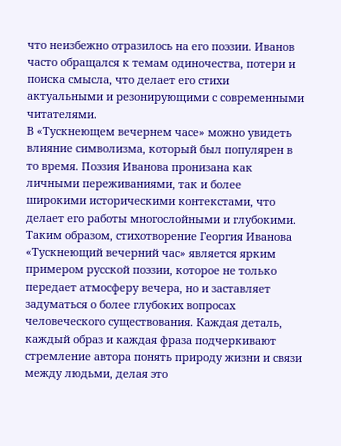что неизбежно отразилось на его поэзии. Иванов часто обращался к темам одиночества, потери и поиска смысла, что делает его стихи актуальными и резонирующими с современными читателями.
В «Тускнеющем вечернем часе» можно увидеть влияние символизма, который был популярен в то время. Поэзия Иванова пронизана как личными переживаниями, так и более широкими историческими контекстами, что делает его работы многослойными и глубокими.
Таким образом, стихотворение Георгия Иванова «Тускнеющий вечерний час» является ярким примером русской поэзии, которое не только передает атмосферу вечера, но и заставляет задуматься о более глубоких вопросах человеческого существования. Каждая деталь, каждый образ и каждая фраза подчеркивают стремление автора понять природу жизни и связи между людьми, делая это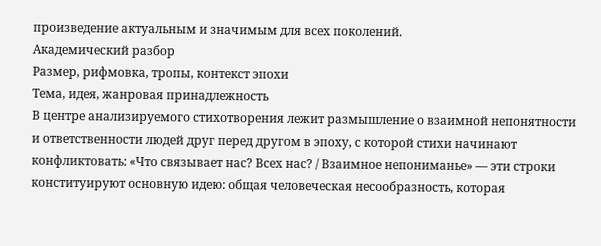произведение актуальным и значимым для всех поколений.
Академический разбор
Размер, рифмовка, тропы, контекст эпохи
Тема, идея, жанровая принадлежность
В центре анализируемого стихотворения лежит размышление о взаимной непонятности и ответственности людей друг перед другом в эпоху, с которой стихи начинают конфликтовать: «Что связывает нас? Всех нас? / Взаимное непониманье» — эти строки конституируют основную идею: общая человеческая несообразность, которая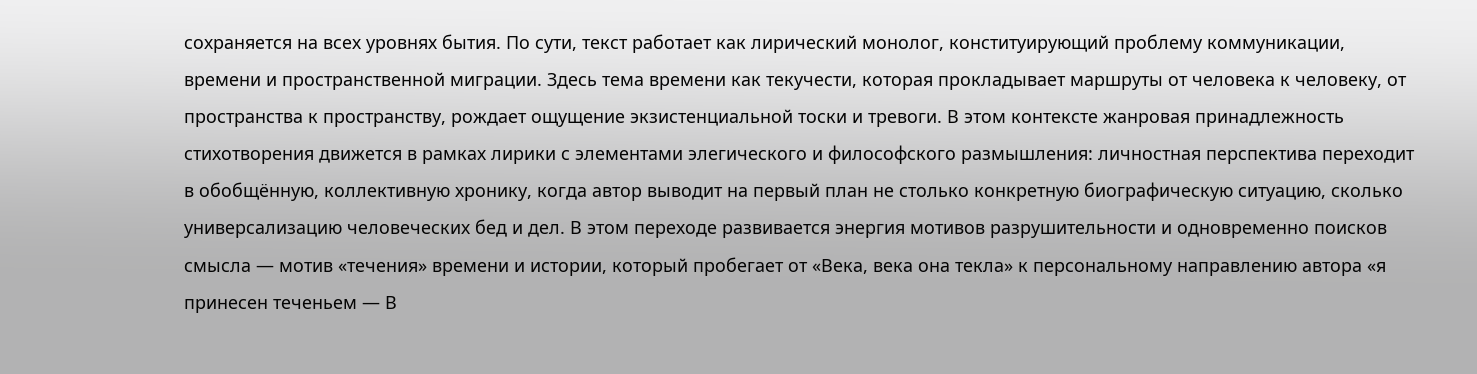сохраняется на всех уровнях бытия. По сути, текст работает как лирический монолог, конституирующий проблему коммуникации, времени и пространственной миграции. Здесь тема времени как текучести, которая прокладывает маршруты от человека к человеку, от пространства к пространству, рождает ощущение экзистенциальной тоски и тревоги. В этом контексте жанровая принадлежность стихотворения движется в рамках лирики с элементами элегического и философского размышления: личностная перспектива переходит в обобщённую, коллективную хронику, когда автор выводит на первый план не столько конкретную биографическую ситуацию, сколько универсализацию человеческих бед и дел. В этом переходе развивается энергия мотивов разрушительности и одновременно поисков смысла — мотив «течения» времени и истории, который пробегает от «Века, века она текла» к персональному направлению автора «я принесен теченьем — В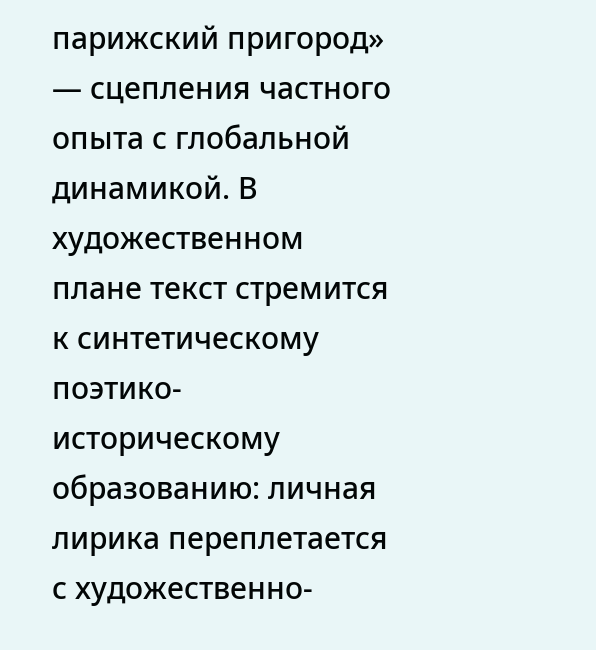парижский пригород» — сцепления частного опыта с глобальной динамикой. В художественном плане текст стремится к синтетическому поэтико-историческому образованию: личная лирика переплетается с художественно-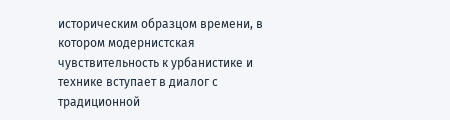историческим образцом времени, в котором модернистская чувствительность к урбанистике и технике вступает в диалог с традиционной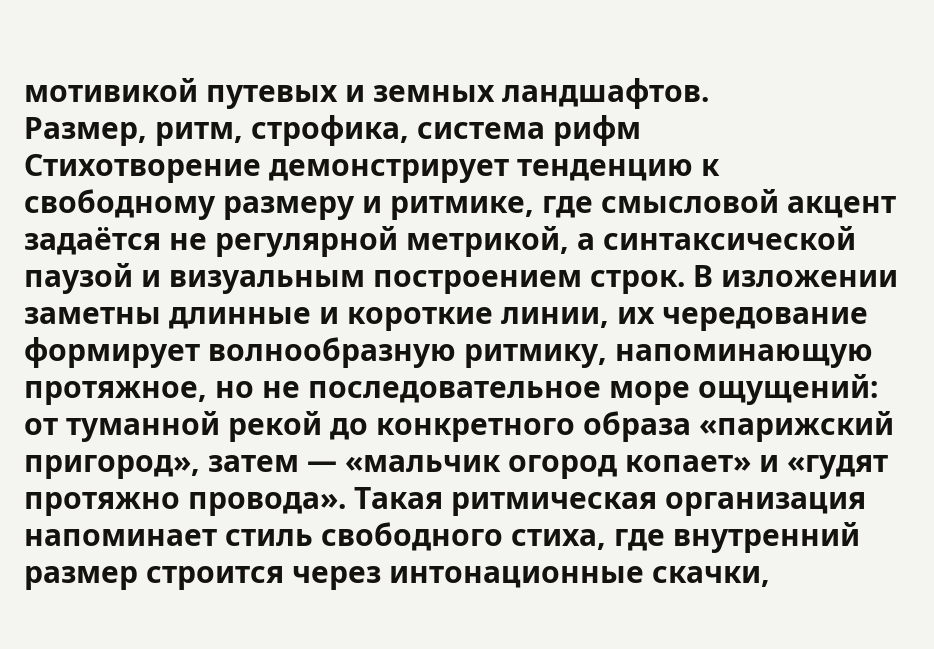мотивикой путевых и земных ландшафтов.
Размер, ритм, строфика, система рифм
Стихотворение демонстрирует тенденцию к свободному размеру и ритмике, где смысловой акцент задаётся не регулярной метрикой, а синтаксической паузой и визуальным построением строк. В изложении заметны длинные и короткие линии, их чередование формирует волнообразную ритмику, напоминающую протяжное, но не последовательное море ощущений: от туманной рекой до конкретного образа «парижский пригород», затем — «мальчик огород копает» и «гудят протяжно провода». Такая ритмическая организация напоминает стиль свободного стиха, где внутренний размер строится через интонационные скачки,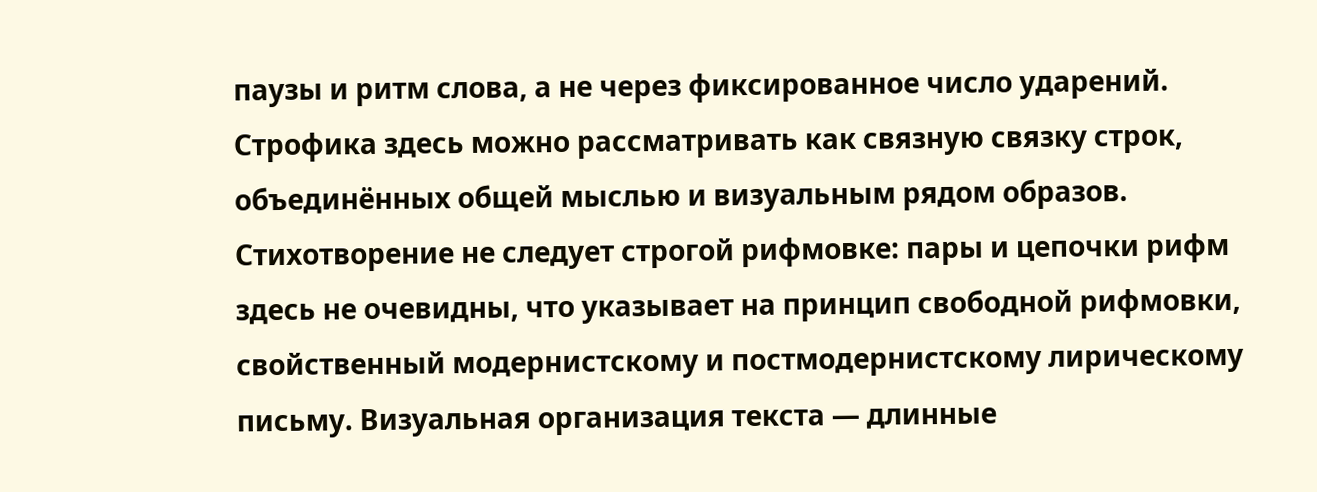паузы и ритм слова, а не через фиксированное число ударений.
Строфика здесь можно рассматривать как связную связку строк, объединённых общей мыслью и визуальным рядом образов. Стихотворение не следует строгой рифмовке: пары и цепочки рифм здесь не очевидны, что указывает на принцип свободной рифмовки, свойственный модернистскому и постмодернистскому лирическому письму. Визуальная организация текста — длинные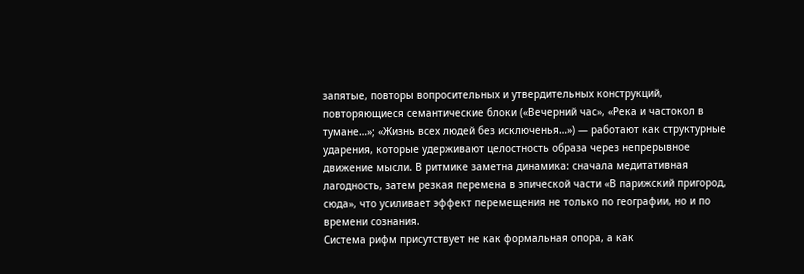запятые, повторы вопросительных и утвердительных конструкций, повторяющиеся семантические блоки («Вечерний час», «Река и частокол в тумане…»; «Жизнь всех людей без исключенья…») — работают как структурные ударения, которые удерживают целостность образа через непрерывное движение мысли. В ритмике заметна динамика: сначала медитативная лагодность, затем резкая перемена в эпической части «В парижский пригород, сюда», что усиливает эффект перемещения не только по географии, но и по времени сознания.
Система рифм присутствует не как формальная опора, а как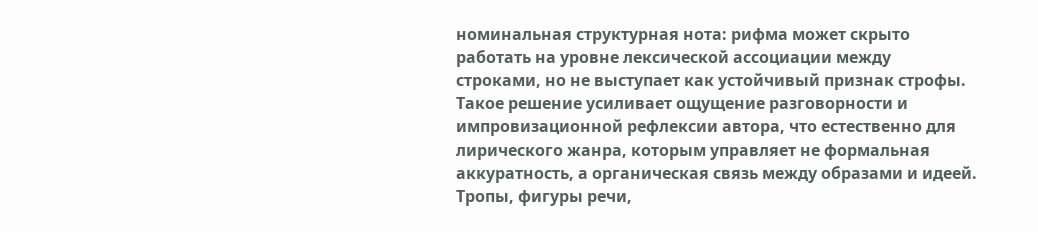номинальная структурная нота: рифма может скрыто работать на уровне лексической ассоциации между строками, но не выступает как устойчивый признак строфы. Такое решение усиливает ощущение разговорности и импровизационной рефлексии автора, что естественно для лирического жанра, которым управляет не формальная аккуратность, а органическая связь между образами и идеей.
Тропы, фигуры речи,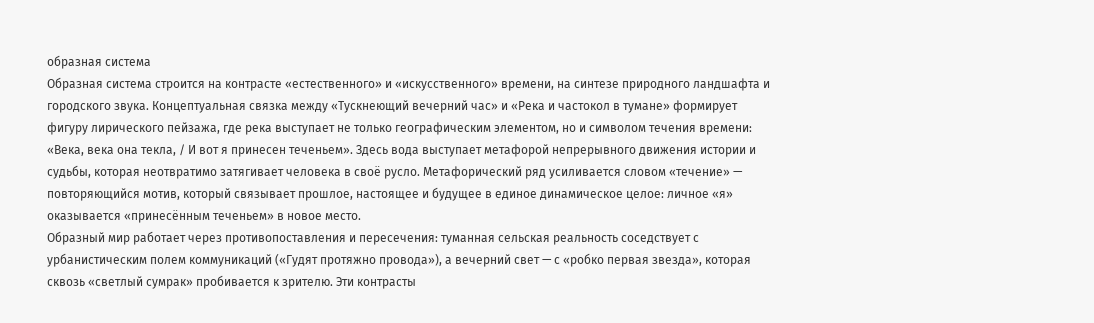образная система
Образная система строится на контрасте «естественного» и «искусственного» времени, на синтезе природного ландшафта и городского звука. Концептуальная связка между «Тускнеющий вечерний час» и «Река и частокол в тумане» формирует фигуру лирического пейзажа, где река выступает не только географическим элементом, но и символом течения времени: «Века, века она текла, / И вот я принесен теченьем». Здесь вода выступает метафорой непрерывного движения истории и судьбы, которая неотвратимо затягивает человека в своё русло. Метафорический ряд усиливается словом «течение» — повторяющийся мотив, который связывает прошлое, настоящее и будущее в единое динамическое целое: личное «я» оказывается «принесённым теченьем» в новое место.
Образный мир работает через противопоставления и пересечения: туманная сельская реальность соседствует с урбанистическим полем коммуникаций («Гудят протяжно провода»), а вечерний свет — с «робко первая звезда», которая сквозь «светлый сумрак» пробивается к зрителю. Эти контрасты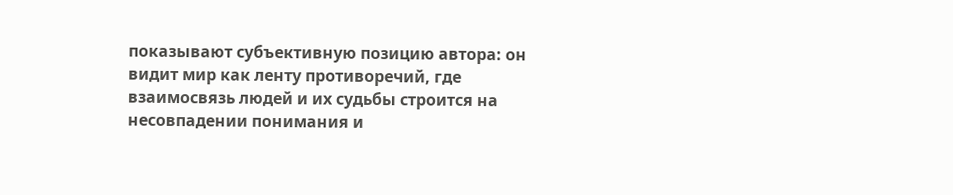показывают субъективную позицию автора: он видит мир как ленту противоречий, где взаимосвязь людей и их судьбы строится на несовпадении понимания и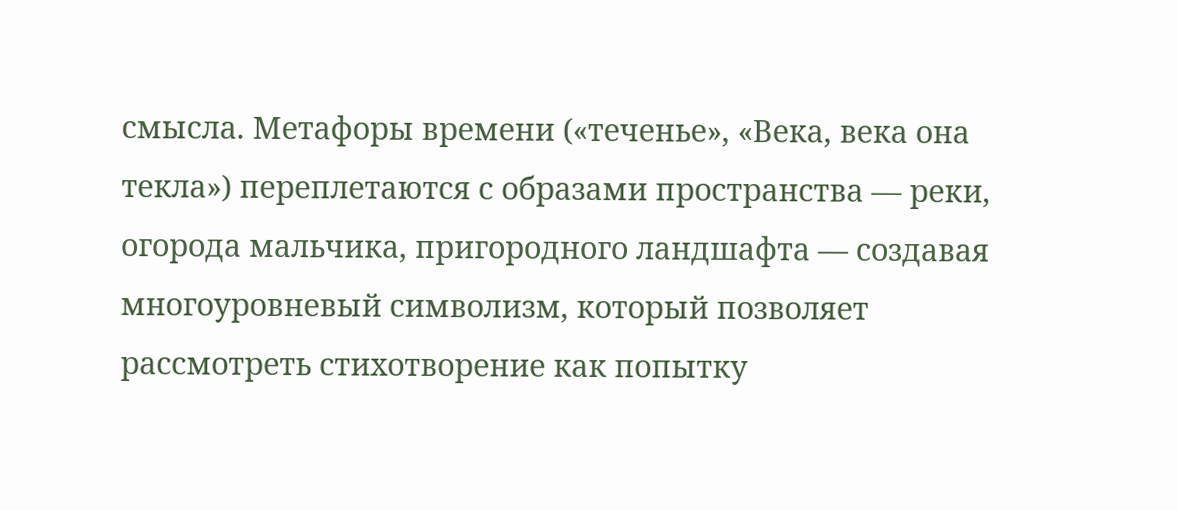смысла. Метафоры времени («теченье», «Века, века она текла») переплетаются с образами пространства — реки, огорода мальчика, пригородного ландшафта — создавая многоуровневый символизм, который позволяет рассмотреть стихотворение как попытку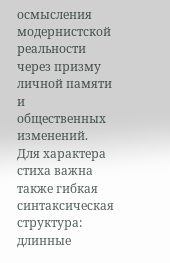осмысления модернистской реальности через призму личной памяти и общественных изменений.
Для характера стиха важна также гибкая синтаксическая структура: длинные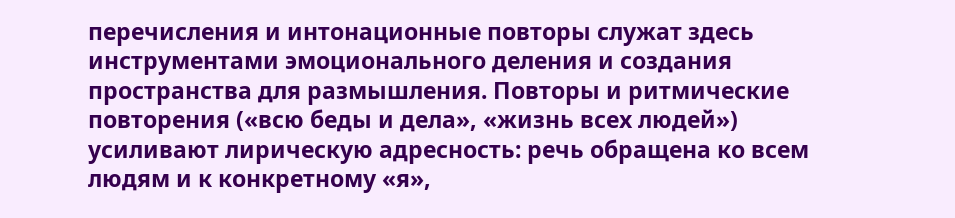перечисления и интонационные повторы служат здесь инструментами эмоционального деления и создания пространства для размышления. Повторы и ритмические повторения («всю беды и дела», «жизнь всех людей») усиливают лирическую адресность: речь обращена ко всем людям и к конкретному «я»,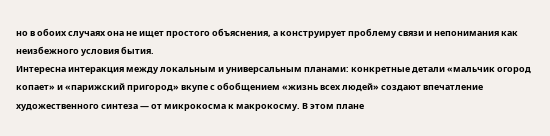но в обоих случаях она не ищет простого объяснения, а конструирует проблему связи и непонимания как неизбежного условия бытия.
Интересна интеракция между локальным и универсальным планами: конкретные детали «мальчик огород копает» и «парижский пригород» вкупе с обобщением «жизнь всех людей» создают впечатление художественного синтеза — от микрокосма к макрокосму. В этом плане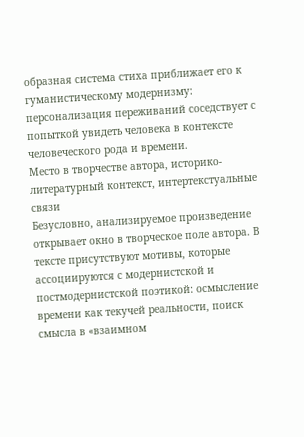образная система стиха приближает его к гуманистическому модернизму: персонализация переживаний соседствует с попыткой увидеть человека в контексте человеческого рода и времени.
Место в творчестве автора, историко-литературный контекст, интертекстуальные связи
Безусловно, анализируемое произведение открывает окно в творческое поле автора. В тексте присутствуют мотивы, которые ассоциируются с модернистской и постмодернистской поэтикой: осмысление времени как текучей реальности, поиск смысла в «взаимном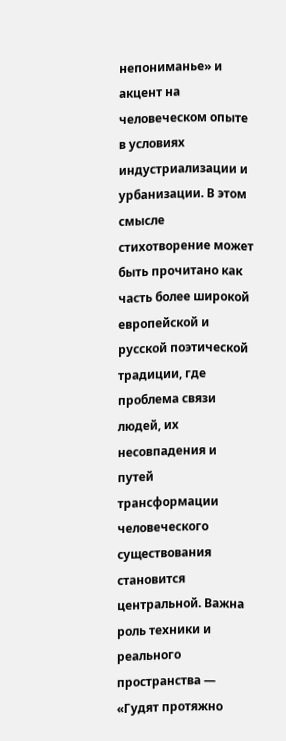непониманье» и акцент на человеческом опыте в условиях индустриализации и урбанизации. В этом смысле стихотворение может быть прочитано как часть более широкой европейской и русской поэтической традиции, где проблема связи людей, их несовпадения и путей трансформации человеческого существования становится центральной. Важна роль техники и реального пространства — «Гудят протяжно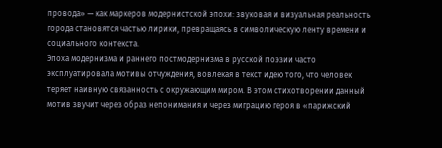провода» — как маркеров модернистской эпохи: звуковая и визуальная реальность города становятся частью лирики, превращаясь в символическую ленту времени и социального контекста.
Эпоха модернизма и раннего постмодернизма в русской поэзии часто эксплуатировала мотивы отчуждения, вовлекая в текст идею того, что человек теряет наивную связанность с окружающим миром. В этом стихотворении данный мотив звучит через образ непонимания и через миграцию героя в «парижский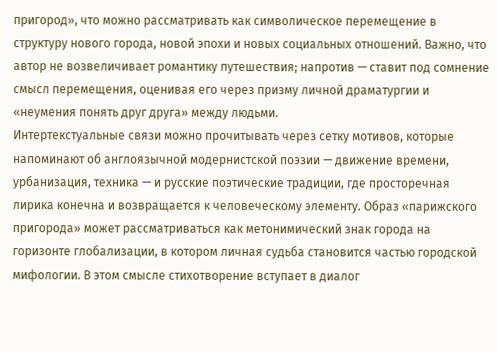пригород», что можно рассматривать как символическое перемещение в структуру нового города, новой эпохи и новых социальных отношений. Важно, что автор не возвеличивает романтику путешествия; напротив — ставит под сомнение смысл перемещения, оценивая его через призму личной драматургии и «неумения понять друг друга» между людьми.
Интертекстуальные связи можно прочитывать через сетку мотивов, которые напоминают об англоязычной модернистской поэзии — движение времени, урбанизация, техника — и русские поэтические традиции, где просторечная лирика конечна и возвращается к человеческому элементу. Образ «парижского пригорода» может рассматриваться как метонимический знак города на горизонте глобализации, в котором личная судьба становится частью городской мифологии. В этом смысле стихотворение вступает в диалог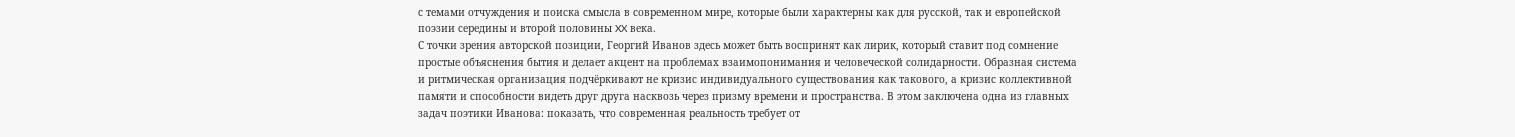с темами отчуждения и поиска смысла в современном мире, которые были характерны как для русской, так и европейской поэзии середины и второй половины XX века.
С точки зрения авторской позиции, Георгий Иванов здесь может быть воспринят как лирик, который ставит под сомнение простые объяснения бытия и делает акцент на проблемах взаимопонимания и человеческой солидарности. Образная система и ритмическая организация подчёркивают не кризис индивидуального существования как такового, а кризис коллективной памяти и способности видеть друг друга насквозь через призму времени и пространства. В этом заключена одна из главных задач поэтики Иванова: показать, что современная реальность требует от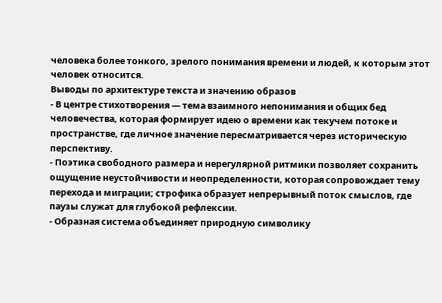человека более тонкого, зрелого понимания времени и людей, к которым этот человек относится.
Выводы по архитектуре текста и значению образов
- В центре стихотворения — тема взаимного непонимания и общих бед человечества, которая формирует идею о времени как текучем потоке и пространстве, где личное значение пересматривается через историческую перспективу.
- Поэтика свободного размера и нерегулярной ритмики позволяет сохранить ощущение неустойчивости и неопределенности, которая сопровождает тему перехода и миграции; строфика образует непрерывный поток смыслов, где паузы служат для глубокой рефлексии.
- Образная система объединяет природную символику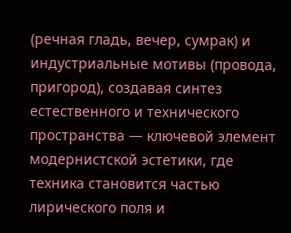(речная гладь, вечер, сумрак) и индустриальные мотивы (провода, пригород), создавая синтез естественного и технического пространства — ключевой элемент модернистской эстетики, где техника становится частью лирического поля и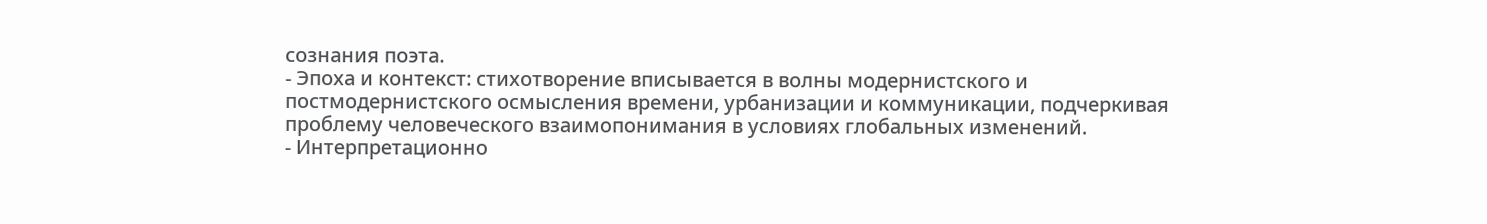сознания поэта.
- Эпоха и контекст: стихотворение вписывается в волны модернистского и постмодернистского осмысления времени, урбанизации и коммуникации, подчеркивая проблему человеческого взаимопонимания в условиях глобальных изменений.
- Интерпретационно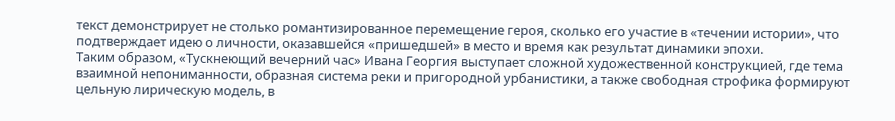текст демонстрирует не столько романтизированное перемещение героя, сколько его участие в «течении истории», что подтверждает идею о личности, оказавшейся «пришедшей» в место и время как результат динамики эпохи.
Таким образом, «Тускнеющий вечерний час» Ивана Георгия выступает сложной художественной конструкцией, где тема взаимной непониманности, образная система реки и пригородной урбанистики, а также свободная строфика формируют цельную лирическую модель, в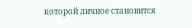которой личное становится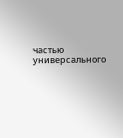частью универсального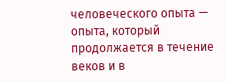человеческого опыта — опыта, который продолжается в течение веков и в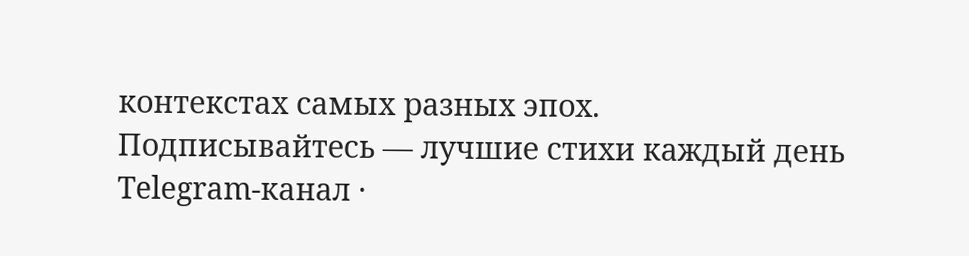контекстах самых разных эпох.
Подписывайтесь — лучшие стихи каждый день
Telegram-канал ·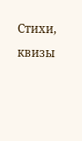Стихи, квизы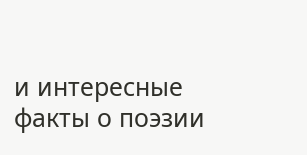и интересные факты о поэзии